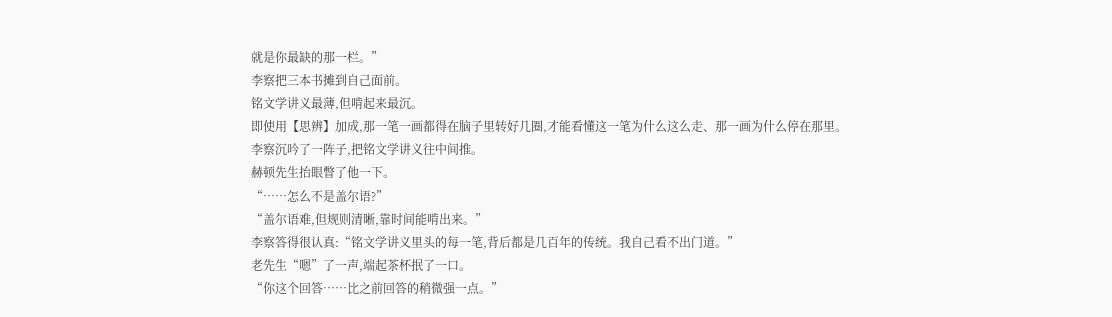就是你最缺的那一栏。”
李察把三本书摊到自己面前。
铭文学讲义最薄,但啃起来最沉。
即使用【思辨】加成,那一笔一画都得在脑子里转好几圈,才能看懂这一笔为什么这么走、那一画为什么停在那里。
李察沉吟了一阵子,把铭文学讲义往中间推。
赫顿先生抬眼瞥了他一下。
“……怎么不是盖尔语?”
“盖尔语难,但规则清晰,靠时间能啃出来。”
李察答得很认真:“铭文学讲义里头的每一笔,背后都是几百年的传统。我自己看不出门道。”
老先生“嗯”了一声,端起茶杯抿了一口。
“你这个回答……比之前回答的稍微强一点。”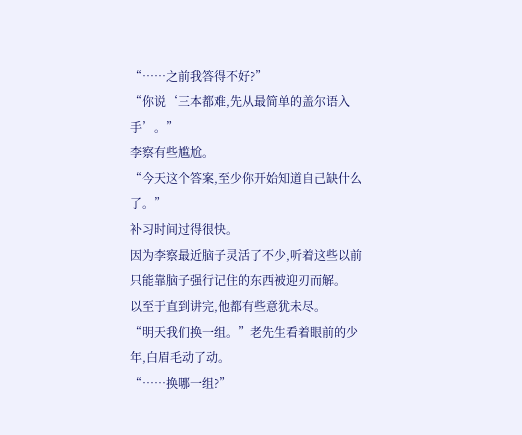“……之前我答得不好?”
“你说‘三本都难,先从最简单的盖尔语入手’。”
李察有些尴尬。
“今天这个答案,至少你开始知道自己缺什么了。”
补习时间过得很快。
因为李察最近脑子灵活了不少,听着这些以前只能靠脑子强行记住的东西被迎刃而解。
以至于直到讲完,他都有些意犹未尽。
“明天我们换一组。”老先生看着眼前的少年,白眉毛动了动。
“……换哪一组?”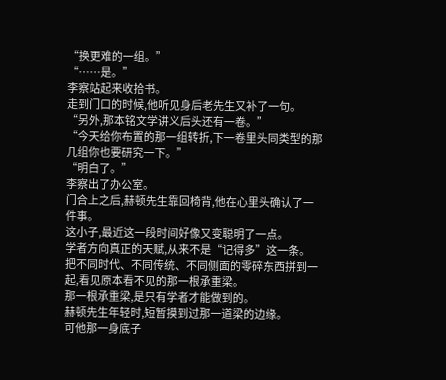“换更难的一组。”
“……是。”
李察站起来收拾书。
走到门口的时候,他听见身后老先生又补了一句。
“另外,那本铭文学讲义后头还有一卷。”
“今天给你布置的那一组转折,下一卷里头同类型的那几组你也要研究一下。”
“明白了。”
李察出了办公室。
门合上之后,赫顿先生靠回椅背,他在心里头确认了一件事。
这小子,最近这一段时间好像又变聪明了一点。
学者方向真正的天赋,从来不是“记得多”这一条。
把不同时代、不同传统、不同侧面的零碎东西拼到一起,看见原本看不见的那一根承重梁。
那一根承重梁,是只有学者才能做到的。
赫顿先生年轻时,短暂摸到过那一道梁的边缘。
可他那一身底子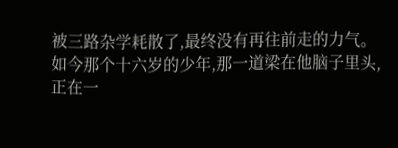被三路杂学耗散了,最终没有再往前走的力气。
如今那个十六岁的少年,那一道梁在他脑子里头,正在一